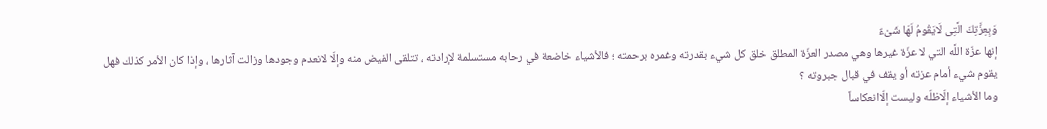وَبِعِزَّتِكَ الَّتِى لَايَقُومُ لَهَا شَىْءٌ
إنها عزّة اللَّه التي لا عزّة غيرها وهي مصدر العزّة المطلق خلق كل شيء بقدرته وغمره برحمته ؛ فالأشياء خاضعة في رحابه مستسلمة لإرادته ، تتلقى الفيض منه وإلّا لانعدم وجودها وزالت آثارها ، وإذا كان الأمر كذلك فهل يقوم شيء أمام عزته أو يقف في قبال جبروته ؟
وما الأشياء إلّاظلّه وليست إلّاانعكاساً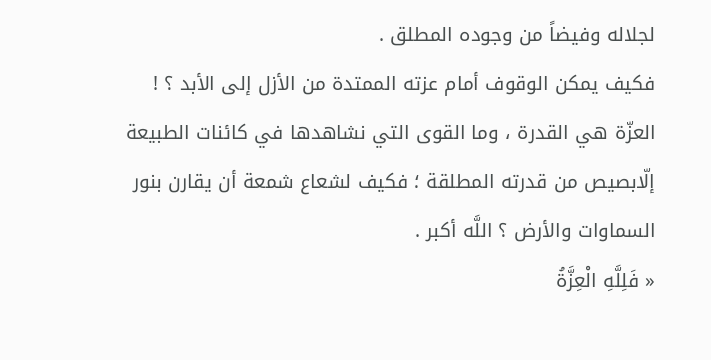لجلاله وفيضاً من وجوده المطلق .
فكيف يمكن الوقوف أمام عزته الممتدة من الأزل إلى الأبد ؟ !
العزّة هي القدرة ، وما القوى التي نشاهدها في كائنات الطبيعة إلّابصيص من قدرته المطلقة ؛ فكيف لشعاع شمعة أن يقارن بنور السماوات والأرض ؟ اللَّه أكبر .
« فَلِلَّهِ الْعِزَّةُ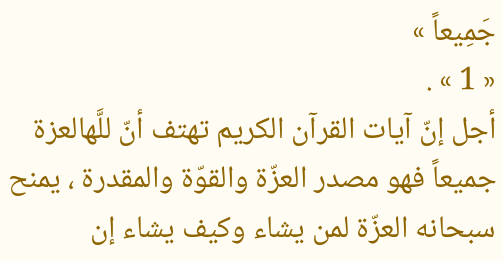جَمِيعاً »
« 1 » .
أجل إنّ آيات القرآن الكريم تهتف أنّ للَّهالعزة جميعاً فهو مصدر العزّة والقوّة والمقدرة ، يمنح سبحانه العزّة لمن يشاء وكيف يشاء إن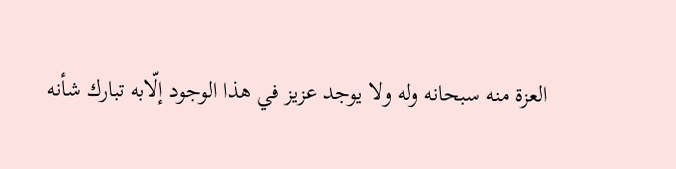العزة منه سبحانه وله ولا يوجد عزيز في هذا الوجود إلّابه تبارك شأنه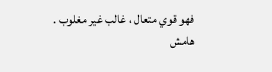فهو قوي متعال ، غالب غير مغلوب .
هامش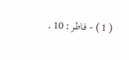( 1 ) - فاطر : 10 .